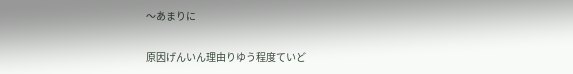〜あまりに

原因げんいん理由りゆう程度ていど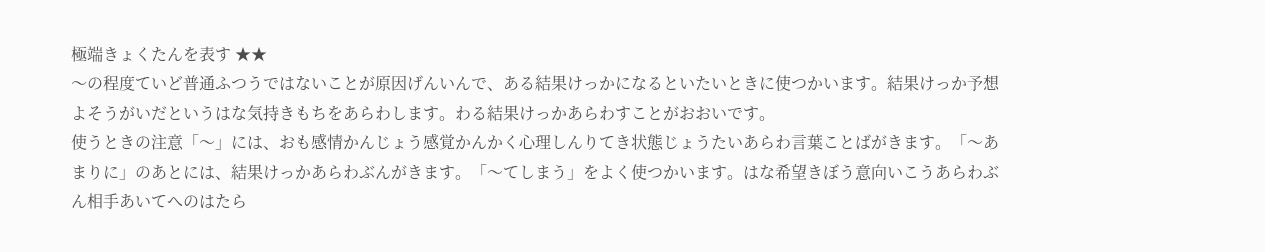極端きょくたんを表す ★★
〜の程度ていど普通ふつうではないことが原因げんいんで、ある結果けっかになるといたいときに使つかいます。結果けっか予想よそうがいだというはな気持きもちをあらわします。わる結果けっかあらわすことがおおいです。
使うときの注意「〜」には、おも感情かんじょう感覚かんかく心理しんりてき状態じょうたいあらわ言葉ことばがきます。「〜あまりに」のあとには、結果けっかあらわぶんがきます。「〜てしまう」をよく使つかいます。はな希望きぼう意向いこうあらわぶん相手あいてへのはたら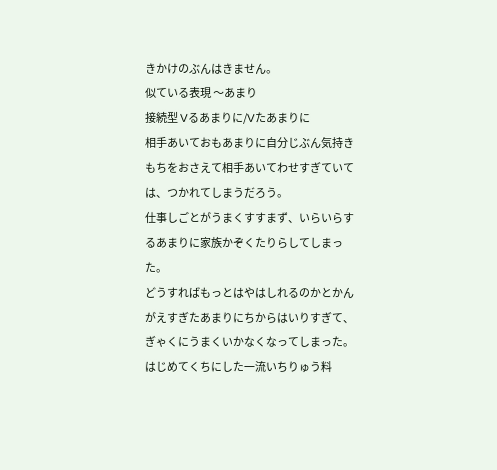きかけのぶんはきません。
似ている表現 〜あまり
接続型 Vるあまりに/Vたあまりに
相手あいておもあまりに自分じぶん気持きもちをおさえて相手あいてわせすぎていては、つかれてしまうだろう。
仕事しごとがうまくすすまず、いらいらするあまりに家族かぞくたりらしてしまった。
どうすればもっとはやはしれるのかとかんがえすぎたあまりにちからはいりすぎて、ぎゃくにうまくいかなくなってしまった。
はじめてくちにした一流いちりゅう料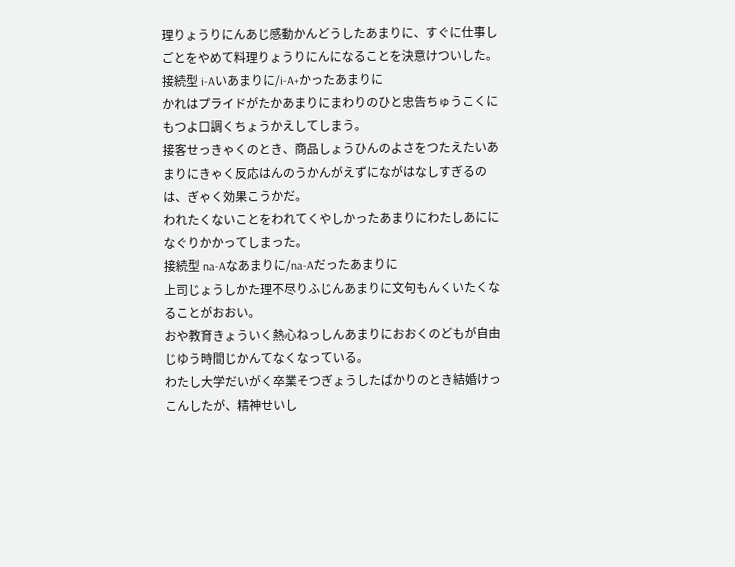理りょうりにんあじ感動かんどうしたあまりに、すぐに仕事しごとをやめて料理りょうりにんになることを決意けついした。
接続型 i-Aいあまりに/i-A+かったあまりに
かれはプライドがたかあまりにまわりのひと忠告ちゅうこくにもつよ口調くちょうかえしてしまう。
接客せっきゃくのとき、商品しょうひんのよさをつたえたいあまりにきゃく反応はんのうかんがえずにながはなしすぎるのは、ぎゃく効果こうかだ。
われたくないことをわれてくやしかったあまりにわたしあにになぐりかかってしまった。
接続型 na-Aなあまりに/na-Aだったあまりに
上司じょうしかた理不尽りふじんあまりに文句もんくいたくなることがおおい。
おや教育きょういく熱心ねっしんあまりにおおくのどもが自由じゆう時間じかんてなくなっている。
わたし大学だいがく卒業そつぎょうしたばかりのとき結婚けっこんしたが、精神せいし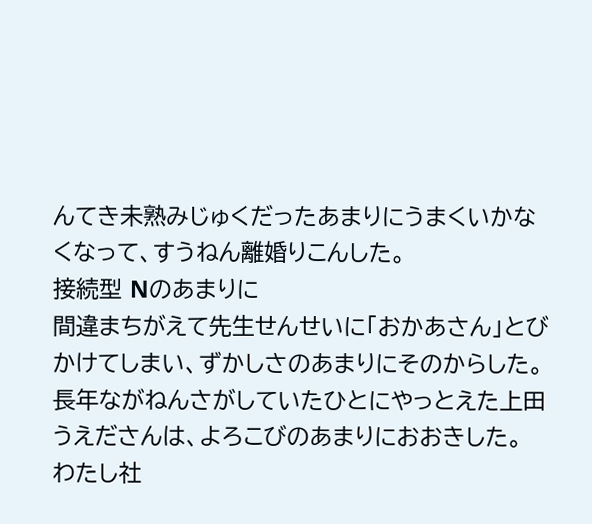んてき未熟みじゅくだったあまりにうまくいかなくなって、すうねん離婚りこんした。
接続型 Nのあまりに
間違まちがえて先生せんせいに「おかあさん」とびかけてしまい、ずかしさのあまりにそのからした。
長年ながねんさがしていたひとにやっとえた上田うえださんは、よろこびのあまりにおおきした。
わたし社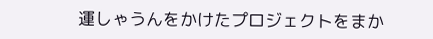運しゃうんをかけたプロジェクトをまか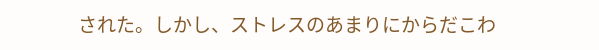された。しかし、ストレスのあまりにからだこわ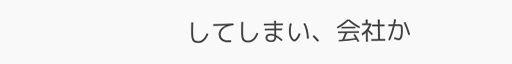してしまい、会社か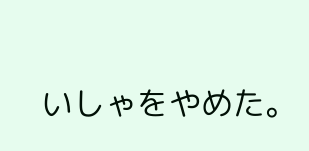いしゃをやめた。